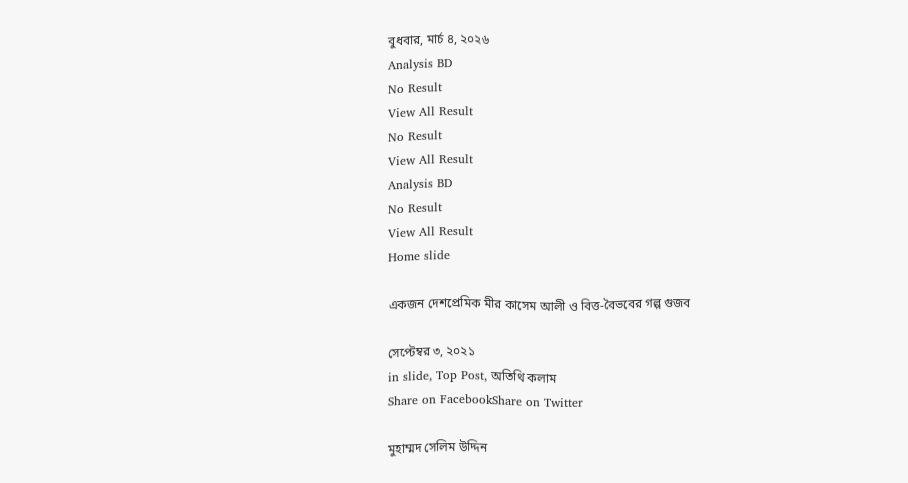বুধবার, মার্চ ৪, ২০২৬
Analysis BD
No Result
View All Result
No Result
View All Result
Analysis BD
No Result
View All Result
Home slide

একজন দেশপ্রেমিক মীর কাসেম আলী ও বিত্ত-বৈভবের গল্প গুজব

সেপ্টেম্বর ৩, ২০২১
in slide, Top Post, অতিথি কলাম
Share on FacebookShare on Twitter

মুহাম্মদ সেলিম উদ্দিন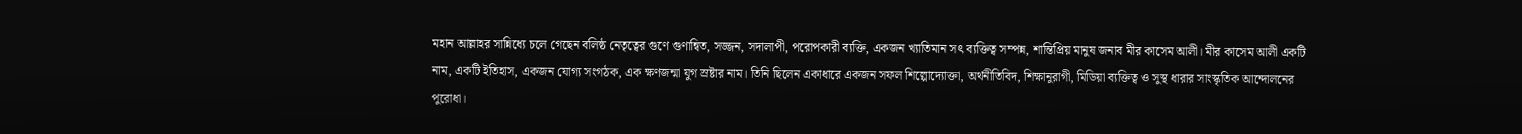মহান আল্লাহর সান্নিধ্যে চলে গেছেন বলিষ্ঠ নেতৃত্বের গুণে গুণান্বিত, সজ্জন, সদালাপী, পরোপকারী ব্যক্তি, একজন খ্যাতিমান সৎ ব্যক্তিত্ব সম্পন্ন, শান্তিপ্রিয় মানুষ জনাব মীর কাসেম আলী। মীর কাসেম আলী একটি নাম, একটি ইতিহাস, একজন যোগ্য সংগঠক, এক ক্ষণজন্মা যুগ স্রষ্টার নাম। তিনি ছিলেন একাধারে একজন সফল শিল্পোদ্যোক্তা, অর্থনীতিবিদ, শিক্ষানুরাগী, মিডিয়া ব্যক্তিত্ব ও সুস্থ ধারার সাংস্কৃতিক আন্দোলনের পুরোধা।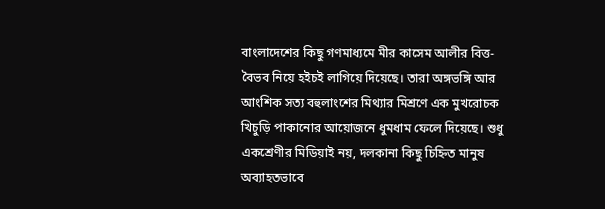বাংলাদেশের কিছু গণমাধ্যমে মীর কাসেম আলীর বিত্ত-বৈভব নিয়ে হইচই লাগিয়ে দিয়েছে। তারা অঙ্গভঙ্গি আর আংশিক সত্য বহুলাংশের মিথ্যার মিশ্রণে এক মুখরোচক খিচুড়ি পাকানোর আয়োজনে ধুমধাম ফেলে দিয়েছে। শুধু একশ্রেণীর মিডিয়াই নয়, দলকানা কিছু চিহ্নিত মানুষ অব্যাহতভাবে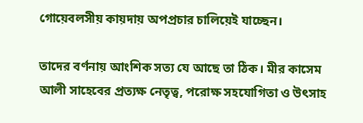গোয়েবলসীয় কায়দায় অপপ্রচার চালিয়েই যাচ্ছেন।

তাদের বর্ণনায় আংশিক সত্য যে আছে তা ঠিক। মীর কাসেম আলী সাহেবের প্রত্যক্ষ নেতৃত্ব, পরোক্ষ সহযোগিতা ও উৎসাহ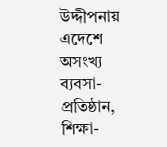উদ্দীপনায় এদেশে অসংখ্য ব্যবসা-প্রতিষ্ঠান, শিক্ষা-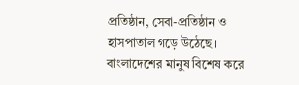প্রতিষ্ঠান, সেবা-প্রতিষ্ঠান ও হাসপাতাল গড়ে উঠেছে। বাংলাদেশের মানুষ বিশেষ করে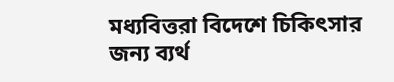মধ্যবিত্তরা বিদেশে চিকিৎসার জন্য ব্যর্থ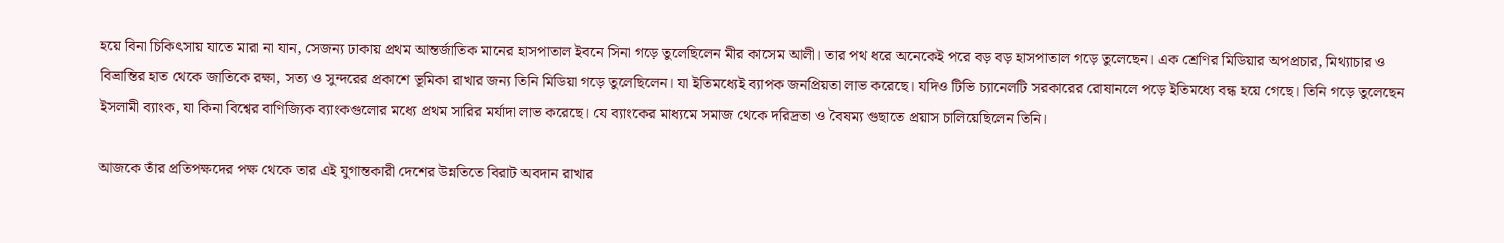হয়ে বিনা চিকিৎসায় যাতে মারা না যান, সেজন্য ঢাকায় প্রথম আন্তর্জাতিক মানের হাসপাতাল ইবনে সিনা গড়ে তুলেছিলেন মীর কাসেম আলী। তার পথ ধরে অনেকেই পরে বড় বড় হাসপাতাল গড়ে তুলেছেন। এক শ্রেণির মিডিয়ার অপপ্রচার, মিথ্যাচার ও বিভ্রান্তির হাত থেকে জাতিকে রক্ষা, সত্য ও সুন্দরের প্রকাশে ভূমিকা রাখার জন্য তিনি মিডিয়া গড়ে তুলেছিলেন। যা ইতিমধ্যেই ব্যাপক জনপ্রিয়তা লাভ করেছে। যদিও টিভি চ্যানেলটি সরকারের রোষানলে পড়ে ইতিমধ্যে বন্ধ হয়ে গেছে। তিনি গড়ে তুলেছেন ইসলামী ব্যাংক, যা কিনা বিশ্বের বাণিজ্যিক ব্যাংকগুলোর মধ্যে প্রথম সারির মর্যাদা লাভ করেছে। যে ব্যাংকের মাধ্যমে সমাজ থেকে দরিদ্রতা ও বৈষম্য গুছাতে প্রয়াস চালিয়েছিলেন তিনি।

আজকে তাঁর প্রতিপক্ষদের পক্ষ থেকে তার এই যুগান্তকারী দেশের উন্নতিতে বিরাট অবদান রাখার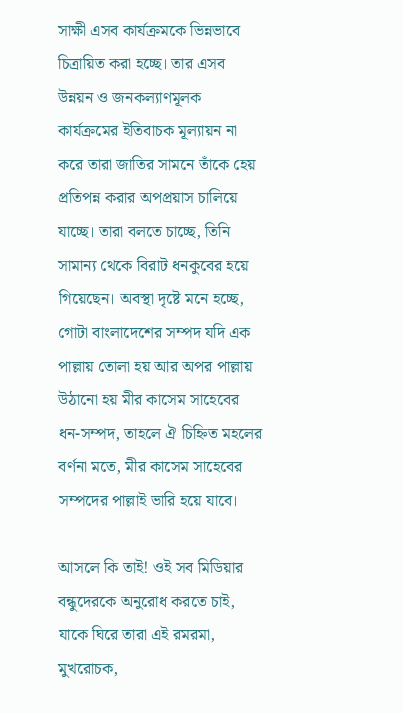সাক্ষী এসব কার্যক্রমকে ভিন্নভাবে চিত্রায়িত করা হচ্ছে। তার এসব উন্নয়ন ও জনকল্যাণমূলক কার্যক্রমের ইতিবাচক মূল্যায়ন না করে তারা জাতির সামনে তাঁকে হেয় প্রতিপন্ন করার অপপ্রয়াস চালিয়ে যাচ্ছে। তারা বলতে চাচ্ছে, তিনি সামান্য থেকে বিরাট ধনকুবের হয়ে গিয়েছেন। অবস্থা দৃষ্টে মনে হচ্ছে, গোটা বাংলাদেশের সম্পদ যদি এক পাল্লায় তোলা হয় আর অপর পাল্লায় উঠানো হয় মীর কাসেম সাহেবের ধন-সম্পদ, তাহলে ঐ চিহ্নিত মহলের বর্ণনা মতে, মীর কাসেম সাহেবের সম্পদের পাল্লাই ভারি হয়ে যাবে।

আসলে কি তাই! ওই সব মিডিয়ার বন্ধুদেরকে অনুরোধ করতে চাই, যাকে ঘিরে তারা এই রমরমা, মুখরোচক,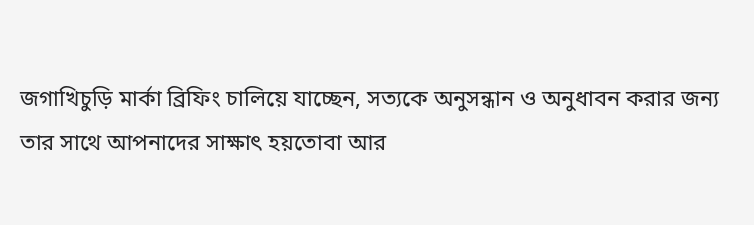জগাখিচুড়ি মার্কা ব্রিফিং চালিয়ে যাচ্ছেন, সত্যকে অনুসন্ধান ও অনুধাবন করার জন্য তার সাথে আপনাদের সাক্ষাৎ হয়তোবা আর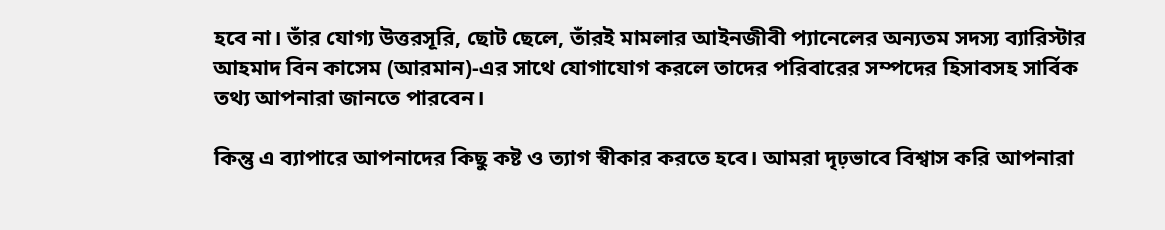হবে না। তাঁর যোগ্য উত্তরসূরি, ছোট ছেলে, তাঁরই মামলার আইনজীবী প্যানেলের অন্যতম সদস্য ব্যারিস্টার আহমাদ বিন কাসেম (আরমান)-এর সাথে যোগাযোগ করলে তাদের পরিবারের সম্পদের হিসাবসহ সার্বিক তথ্য আপনারা জানতে পারবেন।

কিন্তু এ ব্যাপারে আপনাদের কিছু কষ্ট ও ত্যাগ স্বীকার করতে হবে। আমরা দৃঢ়ভাবে বিশ্বাস করি আপনারা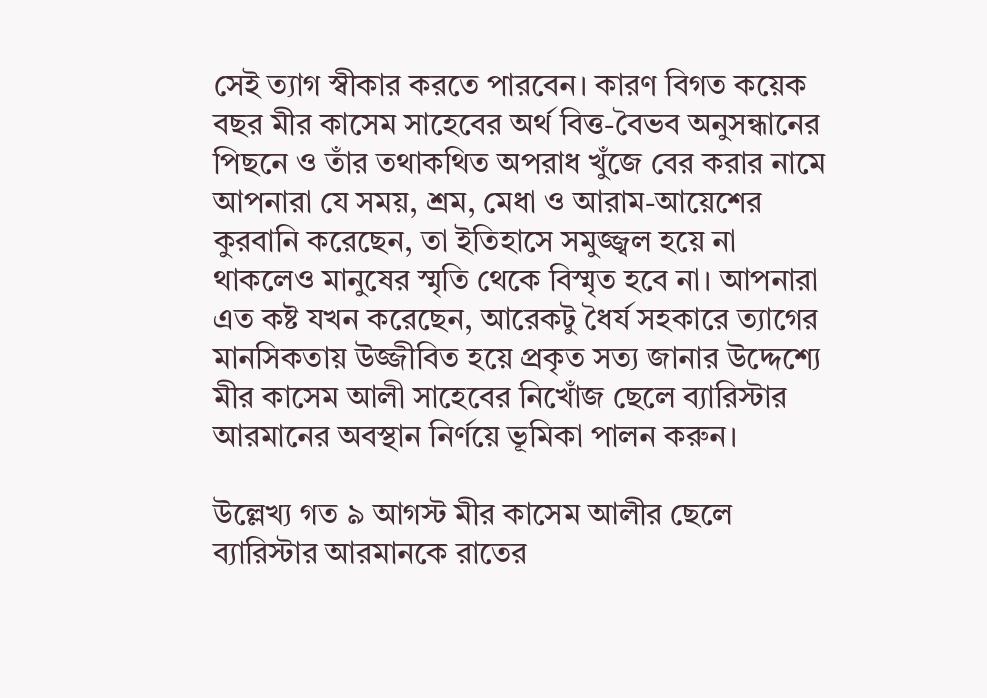সেই ত্যাগ স্বীকার করতে পারবেন। কারণ বিগত কয়েক বছর মীর কাসেম সাহেবের অর্থ বিত্ত-বৈভব অনুসন্ধানের পিছনে ও তাঁর তথাকথিত অপরাধ খুঁজে বের করার নামে আপনারা যে সময়, শ্রম, মেধা ও আরাম-আয়েশের কুরবানি করেছেন, তা ইতিহাসে সমুজ্জ্বল হয়ে না থাকলেও মানুষের স্মৃতি থেকে বিস্মৃত হবে না। আপনারা এত কষ্ট যখন করেছেন, আরেকটু ধৈর্য সহকারে ত্যাগের মানসিকতায় উজ্জীবিত হয়ে প্রকৃত সত্য জানার উদ্দেশ্যে মীর কাসেম আলী সাহেবের নিখোঁজ ছেলে ব্যারিস্টার আরমানের অবস্থান নির্ণয়ে ভূমিকা পালন করুন।

উল্লেখ্য গত ৯ আগস্ট মীর কাসেম আলীর ছেলে ব্যারিস্টার আরমানকে রাতের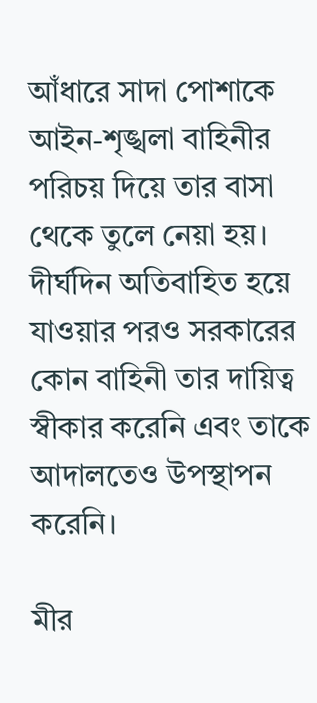আঁধারে সাদা পোশাকে আইন-শৃঙ্খলা বাহিনীর পরিচয় দিয়ে তার বাসা থেকে তুলে নেয়া হয়। দীর্ঘদিন অতিবাহিত হয়ে যাওয়ার পরও সরকারের কোন বাহিনী তার দায়িত্ব স্বীকার করেনি এবং তাকে আদালতেও উপস্থাপন করেনি।

মীর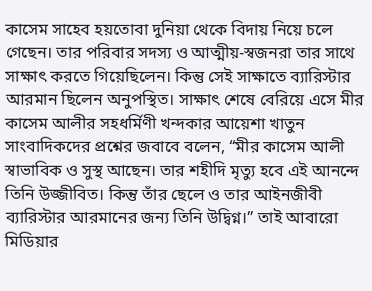কাসেম সাহেব হয়তোবা দুনিয়া থেকে বিদায় নিয়ে চলে গেছেন। তার পরিবার সদস্য ও আত্মীয়-স্বজনরা তার সাথে সাক্ষাৎ করতে গিয়েছিলেন। কিন্তু সেই সাক্ষাতে ব্যারিস্টার আরমান ছিলেন অনুপস্থিত। সাক্ষাৎ শেষে বেরিয়ে এসে মীর কাসেম আলীর সহধর্মিণী খন্দকার আয়েশা খাতুন সাংবাদিকদের প্রশ্নের জবাবে বলেন, “মীর কাসেম আলী স্বাভাবিক ও সুস্থ আছেন। তার শহীদি মৃত্যু হবে এই আনন্দে তিনি উজ্জীবিত। কিন্তু তাঁর ছেলে ও তার আইনজীবী ব্যারিস্টার আরমানের জন্য তিনি উদ্বিগ্ন।” তাই আবারো মিডিয়ার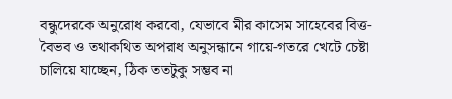বন্ধুদেরকে অনুরোধ করবো, যেভাবে মীর কাসেম সাহেবের বিত্ত-বৈভব ও তথাকথিত অপরাধ অনুসন্ধানে গায়ে-গতরে খেটে চেষ্টা চালিয়ে যাচ্ছেন, ঠিক ততটুকু সম্ভব না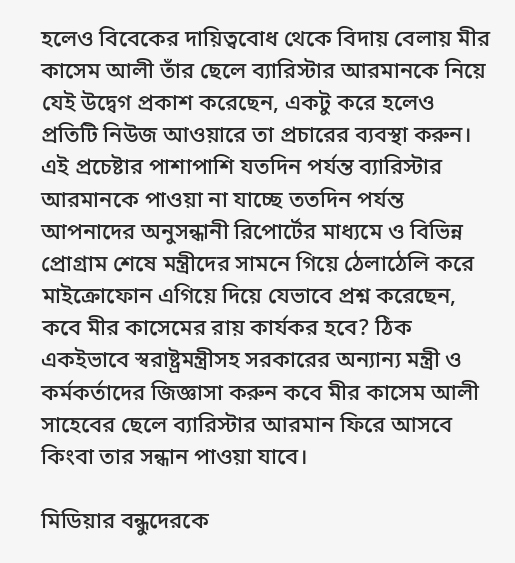হলেও বিবেকের দায়িত্ববোধ থেকে বিদায় বেলায় মীর কাসেম আলী তাঁর ছেলে ব্যারিস্টার আরমানকে নিয়ে যেই উদ্বেগ প্রকাশ করেছেন, একটু করে হলেও প্রতিটি নিউজ আওয়ারে তা প্রচারের ব্যবস্থা করুন। এই প্রচেষ্টার পাশাপাশি যতদিন পর্যন্ত ব্যারিস্টার আরমানকে পাওয়া না যাচ্ছে ততদিন পর্যন্ত আপনাদের অনুসন্ধানী রিপোর্টের মাধ্যমে ও বিভিন্ন প্রোগ্রাম শেষে মন্ত্রীদের সামনে গিয়ে ঠেলাঠেলি করে মাইক্রোফোন এগিয়ে দিয়ে যেভাবে প্রশ্ন করেছেন, কবে মীর কাসেমের রায় কার্যকর হবে? ঠিক একইভাবে স্বরাষ্ট্রমন্ত্রীসহ সরকারের অন্যান্য মন্ত্রী ও কর্মকর্তাদের জিজ্ঞাসা করুন কবে মীর কাসেম আলী সাহেবের ছেলে ব্যারিস্টার আরমান ফিরে আসবে কিংবা তার সন্ধান পাওয়া যাবে।

মিডিয়ার বন্ধুদেরকে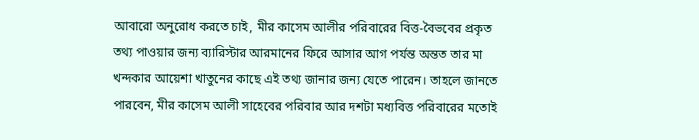আবারো অনুরোধ করতে চাই, মীর কাসেম আলীর পরিবারের বিত্ত-বৈভবের প্রকৃত তথ্য পাওয়ার জন্য ব্যারিস্টার আরমানের ফিরে আসার আগ পর্যন্ত অন্তত তার মা খন্দকার আয়েশা খাতুনের কাছে এই তথ্য জানার জন্য যেতে পারেন। তাহলে জানতে পারবেন, মীর কাসেম আলী সাহেবের পরিবার আর দশটা মধ্যবিত্ত পরিবারের মতোই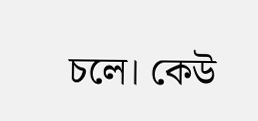চলে। কেউ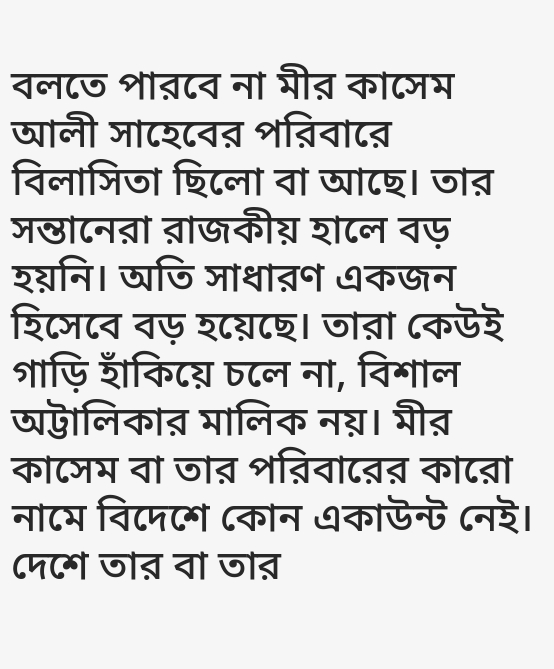বলতে পারবে না মীর কাসেম আলী সাহেবের পরিবারে বিলাসিতা ছিলো বা আছে। তার সন্তানেরা রাজকীয় হালে বড় হয়নি। অতি সাধারণ একজন হিসেবে বড় হয়েছে। তারা কেউই গাড়ি হাঁকিয়ে চলে না, বিশাল অট্টালিকার মালিক নয়। মীর কাসেম বা তার পরিবারের কারো নামে বিদেশে কোন একাউন্ট নেই। দেশে তার বা তার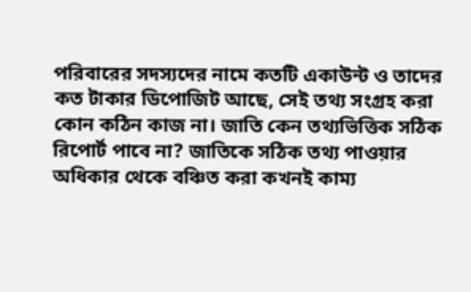পরিবারের সদস্যদের নামে কতটি একাউন্ট ও তাদের কত টাকার ডিপোজিট আছে, সেই তথ্য সংগ্রহ করা কোন কঠিন কাজ না। জাতি কেন তথ্যভিত্তিক সঠিক রিপোর্ট পাবে না? জাতিকে সঠিক তথ্য পাওয়ার অধিকার থেকে বঞ্চিত করা কখনই কাম্য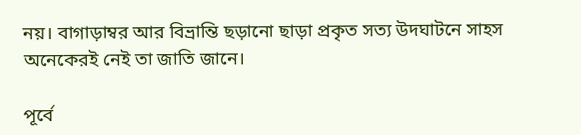নয়। বাগাড়াম্বর আর বিভ্রান্তি ছড়ানো ছাড়া প্রকৃত সত্য উদঘাটনে সাহস অনেকেরই নেই তা জাতি জানে।

পূর্বে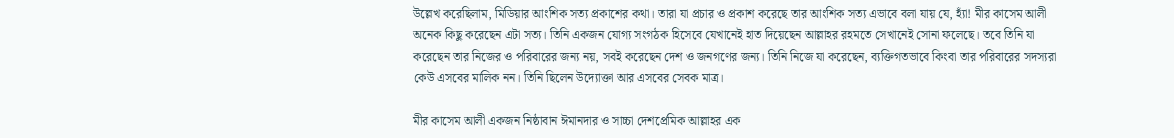উল্লেখ করেছিলাম, মিডিয়ার আংশিক সত্য প্রকাশের কথা। তারা যা প্রচার ও প্রকাশ করেছে তার আংশিক সত্য এভাবে বলা যায় যে, হ্যাঁ! মীর কাসেম আলী অনেক কিছু করেছেন এটা সত্য। তিনি একজন যোগ্য সংগঠক হিসেবে যেখানেই হাত দিয়েছেন আল্লাহর রহমতে সেখানেই সোনা ফলেছে। তবে তিনি যা করেছেন তার নিজের ও পরিবারের জন্য নয়, সবই করেছেন দেশ ও জনগণের জন্য। তিনি নিজে যা করেছেন, ব্যক্তিগতভাবে কিংবা তার পরিবারের সদস্যরা কেউ এসবের মালিক নন। তিনি ছিলেন উদ্যোক্তা আর এসবের সেবক মাত্র।

মীর কাসেম আলী একজন নিষ্ঠাবান ঈমানদার ও সাচ্চা দেশপ্রেমিক আল্লাহর এক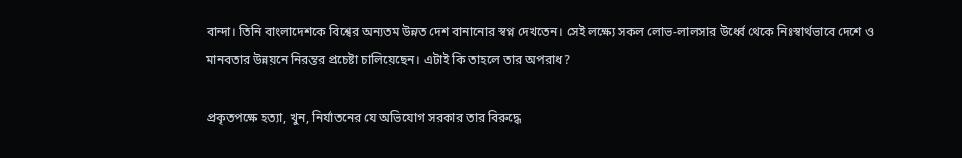বান্দা। তিনি বাংলাদেশকে বিশ্বের অন্যতম উন্নত দেশ বানানোর স্বপ্ন দেখতেন। সেই লক্ষ্যে সকল লোভ-লালসার উর্ধ্বে থেকে নিঃস্বার্থভাবে দেশে ও মানবতার উন্নয়নে নিরন্তর প্রচেষ্টা চালিয়েছেন। এটাই কি তাহলে তার অপরাধ?

প্রকৃতপক্ষে হত্যা, খুন, নির্যাতনের যে অভিযোগ সরকার তার বিরুদ্ধে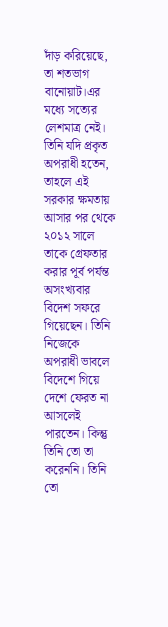দাঁড় করিয়েছে, তা শতভাগ বানোয়াট।এর মধ্যে সত্যের লেশমাত্র নেই। তিনি যদি প্রকৃত অপরাধী হতেন, তাহলে এই সরকার ক্ষমতায় আসার পর থেকে ২০১২ সালে তাকে গ্রেফতার করার পূর্ব পর্যন্ত অসংখ্যবার বিদেশ সফরে গিয়েছেন। তিনি নিজেকে অপরাধী ভাবলে বিদেশে গিয়ে দেশে ফেরত না আসলেই পারতেন। কিন্তু তিনি তো তা করেননি। তিনি তো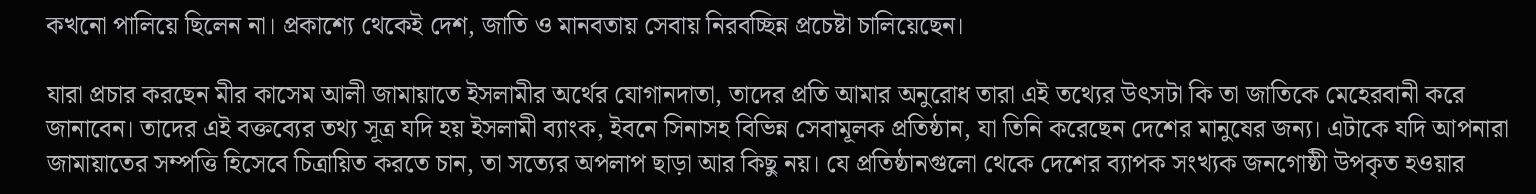কখনো পালিয়ে ছিলেন না। প্রকাশ্যে থেকেই দেশ, জাতি ও মানবতায় সেবায় নিরবচ্ছিন্ন প্রচেষ্টা চালিয়েছেন।

যারা প্রচার করছেন মীর কাসেম আলী জামায়াতে ইসলামীর অর্থের যোগানদাতা, তাদের প্রতি আমার অনুরোধ তারা এই তথ্যের উৎসটা কি তা জাতিকে মেহেরবানী করে জানাবেন। তাদের এই বক্তব্যের তথ্য সূত্র যদি হয় ইসলামী ব্যাংক, ইবনে সিনাসহ বিভিন্ন সেবামূলক প্রতিষ্ঠান, যা তিনি করেছেন দেশের মানুষের জন্য। এটাকে যদি আপনারা জামায়াতের সম্পত্তি হিসেবে চিত্রায়িত করতে চান, তা সত্যের অপলাপ ছাড়া আর কিছু নয়। যে প্রতিষ্ঠানগুলো থেকে দেশের ব্যাপক সংখ্যক জনগোষ্ঠী উপকৃত হওয়ার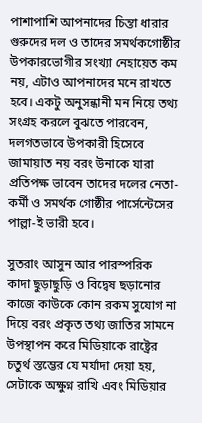পাশাপাশি আপনাদের চিন্তা ধারার গুরুদের দল ও তাদের সমর্থকগোষ্ঠীর উপকারভোগীর সংখ্যা নেহায়েত কম নয়, এটাও আপনাদের মনে রাখতে হবে। একটু অনুসন্ধানী মন নিয়ে তথ্য সংগ্রহ করলে বুঝতে পারবেন, দলগতভাবে উপকারী হিসেবে জামায়াত নয় বরং উনাকে যারা প্রতিপক্ষ ভাবেন তাদের দলের নেতা-কর্মী ও সমর্থক গোষ্ঠীর পার্সেন্টেসের পাল্লা-ই ভারী হবে।

সুতরাং আসুন আর পারস্পরিক কাদা ছুড়াছুড়ি ও বিদ্বেষ ছড়ানোর কাজে কাউকে কোন রকম সুযোগ না দিয়ে বরং প্রকৃত তথ্য জাতির সামনে উপস্থাপন করে মিডিয়াকে রাষ্ট্রের চতুর্থ স্তম্ভের যে মর্যাদা দেয়া হয়, সেটাকে অক্ষুণ্ন রাখি এবং মিডিয়ার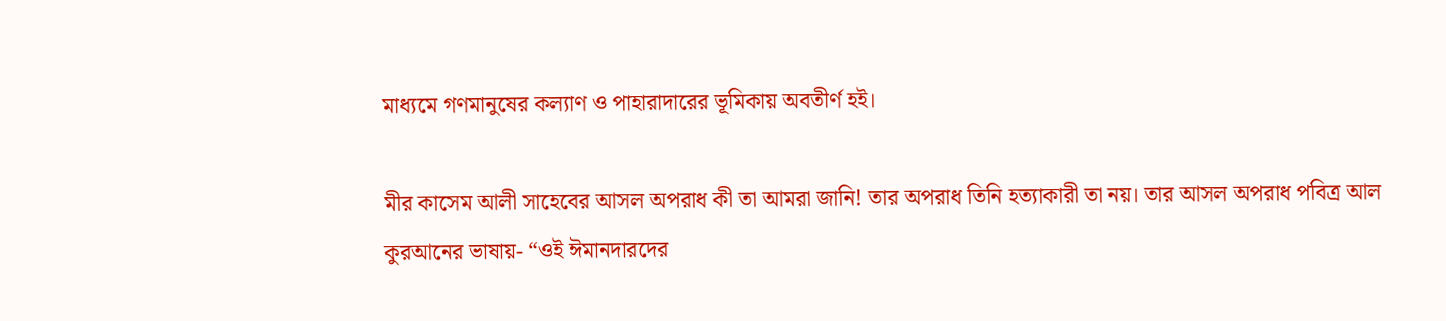মাধ্যমে গণমানুষের কল্যাণ ও পাহারাদারের ভূমিকায় অবতীর্ণ হই।

মীর কাসেম আলী সাহেবের আসল অপরাধ কী তা আমরা জানি! তার অপরাধ তিনি হত্যাকারী তা নয়। তার আসল অপরাধ পবিত্র আল কুরআনের ভাষায়- “ওই ঈমানদারদের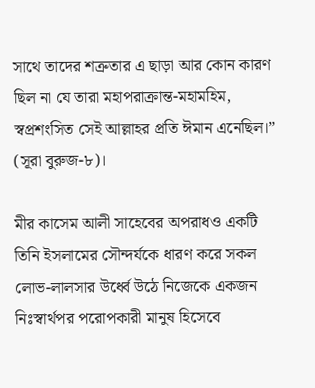সাথে তাদের শত্রুতার এ ছাড়া আর কোন কারণ ছিল না যে তারা মহাপরাক্রান্ত-মহামহিম, স্বপ্রশংসিত সেই আল্লাহর প্রতি ঈমান এনেছিল।” (সূরা বুরুজ-৮)।

মীর কাসেম আলী সাহেবের অপরাধও একটি তিনি ইসলামের সৌন্দর্যকে ধারণ করে সকল লোভ-লালসার উর্ধ্বে উঠে নিজেকে একজন নিঃস্বার্থপর পরোপকারী মানুষ হিসেবে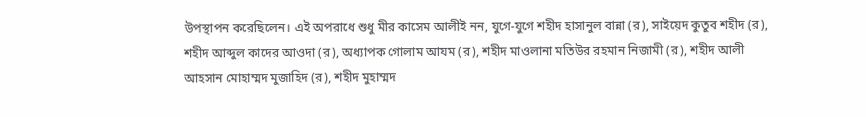উপস্থাপন করেছিলেন। এই অপরাধে শুধু মীর কাসেম আলীই নন, যুগে-যুগে শহীদ হাসানুল বান্না (র), সাইয়েদ কুতুব শহীদ (র), শহীদ আব্দুল কাদের আওদা (র), অধ্যাপক গোলাম আযম (র), শহীদ মাওলানা মতিউর রহমান নিজামী (র), শহীদ আলী আহসান মোহাম্মদ মুজাহিদ (র), শহীদ মুহাম্মদ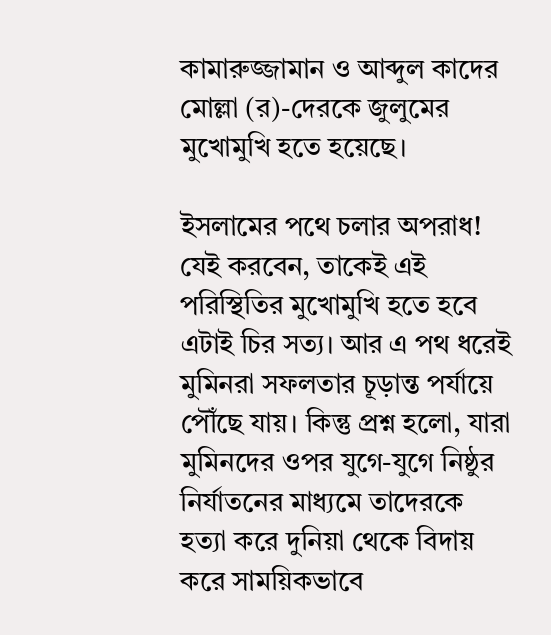কামারুজ্জামান ও আব্দুল কাদের মোল্লা (র)-দেরকে জুলুমের মুখোমুখি হতে হয়েছে।

ইসলামের পথে চলার অপরাধ! যেই করবেন, তাকেই এই পরিস্থিতির মুখোমুখি হতে হবে এটাই চির সত্য। আর এ পথ ধরেই মুমিনরা সফলতার চূড়ান্ত পর্যায়ে পৌঁছে যায়। কিন্তু প্রশ্ন হলো, যারা মুমিনদের ওপর যুগে-যুগে নিষ্ঠুর নির্যাতনের মাধ্যমে তাদেরকে হত্যা করে দুনিয়া থেকে বিদায় করে সাময়িকভাবে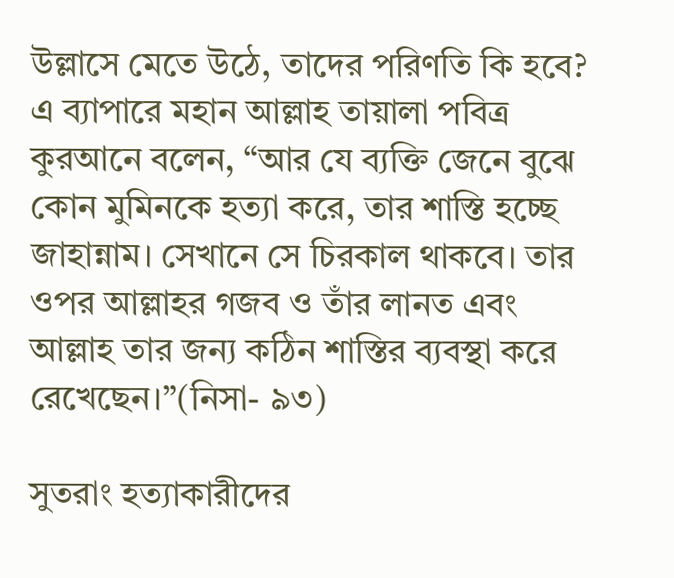উল্লাসে মেতে উঠে, তাদের পরিণতি কি হবে? এ ব্যাপারে মহান আল্লাহ তায়ালা পবিত্র কুরআনে বলেন, “আর যে ব্যক্তি জেনে বুঝে কোন মুমিনকে হত্যা করে, তার শাস্তি হচ্ছে জাহান্নাম। সেখানে সে চিরকাল থাকবে। তার ওপর আল্লাহর গজব ও তাঁর লানত এবং আল্লাহ তার জন্য কঠিন শাস্তির ব্যবস্থা করে রেখেছেন।”(নিসা- ৯৩)

সুতরাং হত্যাকারীদের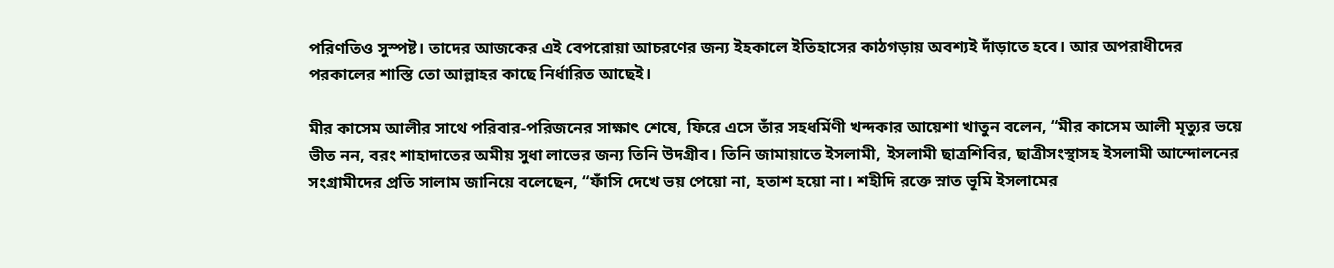পরিণতিও সুস্পষ্ট। তাদের আজকের এই বেপরোয়া আচরণের জন্য ইহকালে ইতিহাসের কাঠগড়ায় অবশ্যই দাঁড়াতে হবে। আর অপরাধীদের পরকালের শাস্তি তো আল্লাহর কাছে নির্ধারিত আছেই।

মীর কাসেম আলীর সাথে পরিবার-পরিজনের সাক্ষাৎ শেষে, ফিরে এসে তাঁর সহধর্মিণী খন্দকার আয়েশা খাতুন বলেন, “মীর কাসেম আলী মৃত্যুর ভয়ে ভীত নন, বরং শাহাদাতের অমীয় সুধা লাভের জন্য তিনি উদগ্রীব। তিনি জামায়াতে ইসলামী, ইসলামী ছাত্রশিবির, ছাত্রীসংস্থাসহ ইসলামী আন্দোলনের সংগ্রামীদের প্রতি সালাম জানিয়ে বলেছেন, “ফাঁসি দেখে ভয় পেয়ো না, হতাশ হয়ো না। শহীদি রক্তে স্নাত ভূমি ইসলামের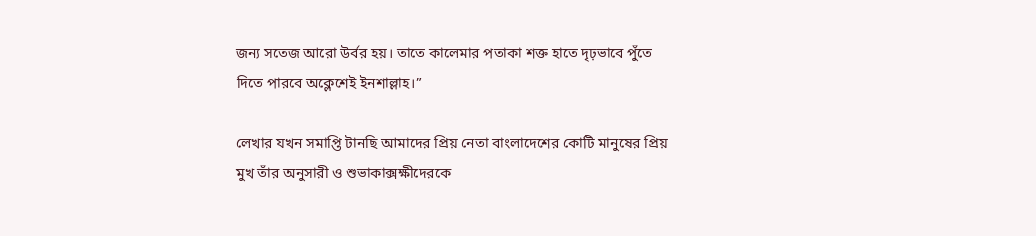জন্য সতেজ আরো উর্বর হয়। তাতে কালেমার পতাকা শক্ত হাতে দৃঢ়ভাবে পুঁতে দিতে পারবে অক্লেশেই ইনশাল্লাহ।”

লেখার যখন সমাপ্তি টানছি আমাদের প্রিয় নেতা বাংলাদেশের কোটি মানুষের প্রিয় মুখ তাঁর অনুসারী ও শুভাকাক্সক্ষীদেরকে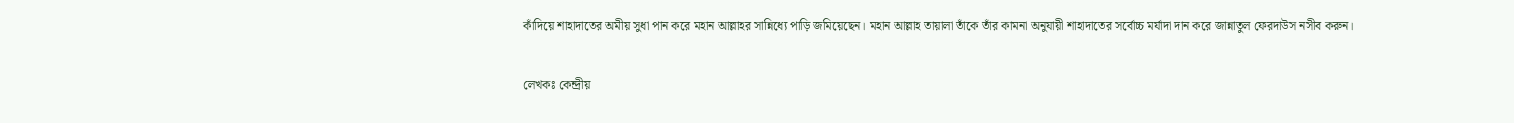কাঁদিয়ে শাহাদাতের অমীয় সুধা পান করে মহান আল্লাহর সান্নিধ্যে পাড়ি জমিয়েছেন। মহান আল্লাহ তায়ালা তাঁকে তাঁর কামনা অনুযায়ী শাহাদাতের সর্বোচ্চ মর্যাদা দান করে জান্নাতুল ফেরদাউস নসীব করুন।

লেখকঃ কেন্দ্রীয়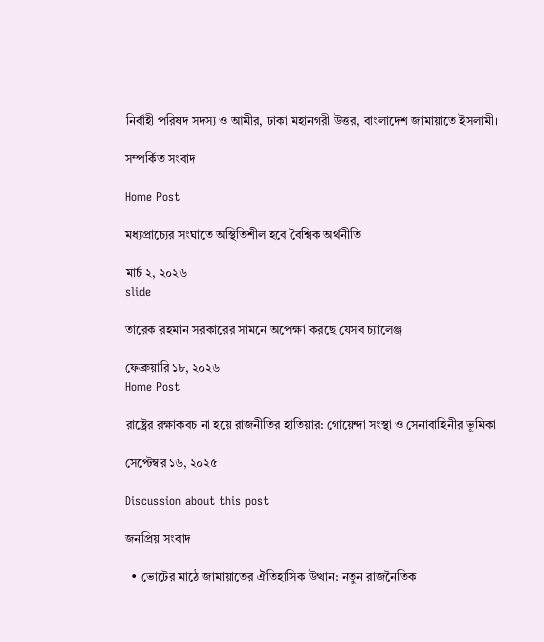নির্বাহী পরিষদ সদস্য ও আমীর, ঢাকা মহানগরী উত্তর, বাংলাদেশ জামায়াতে ইসলামী।

সম্পর্কিত সংবাদ

Home Post

মধ্যপ্রাচ্যের সংঘাতে অস্থিতিশীল হবে বৈশ্বিক অর্থনীতি

মার্চ ২, ২০২৬
slide

তারেক রহমান সরকারের সামনে অপেক্ষা করছে যেসব চ্যালেঞ্জ

ফেব্রুয়ারি ১৮, ২০২৬
Home Post

রাষ্ট্রের রক্ষাকবচ না হয়ে রাজনীতির হাতিয়ার: গোয়েন্দা সংস্থা ও সেনাবাহিনীর ভূমিকা

সেপ্টেম্বর ১৬, ২০২৫

Discussion about this post

জনপ্রিয় সংবাদ

  • ভোটের মাঠে জামায়াতের ঐতিহাসিক উত্থান: নতুন রাজনৈতিক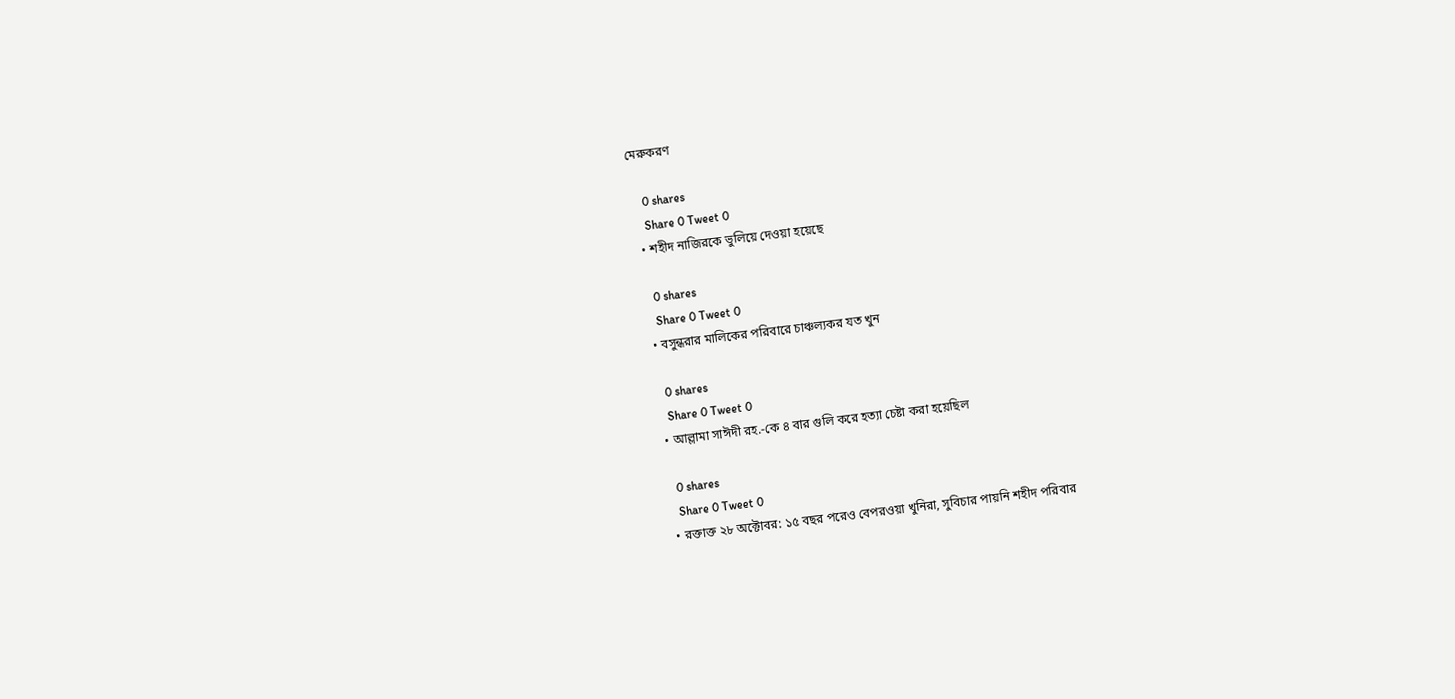মেরুকরণ

    0 shares
    Share 0 Tweet 0
  • শহীদ নাজিরকে ভুলিয়ে দেওয়া হয়েছে

    0 shares
    Share 0 Tweet 0
  • বসুন্ধরার মালিকের পরিবারে চাঞ্চল্যকর যত খুন

    0 shares
    Share 0 Tweet 0
  • আল্লামা সাঈদী রহ.-কে ৪ বার গুলি করে হত্যা চেষ্টা করা হয়েছিল

    0 shares
    Share 0 Tweet 0
  • রক্তাক্ত ২৮ অক্টোবর: ১৫ বছর পরেও বেপরওয়া খুনিরা, সুবিচার পায়নি শহীদ পরিবার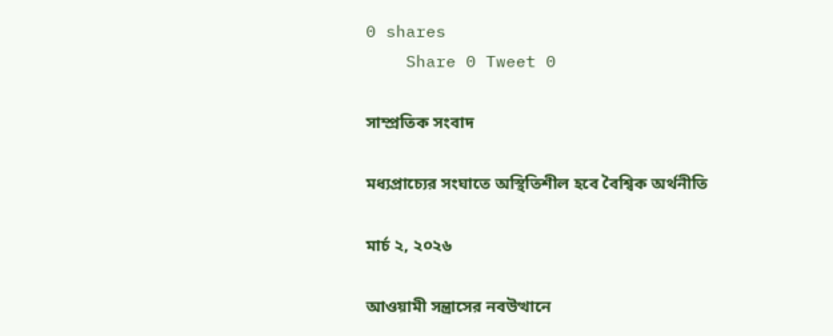0 shares
    Share 0 Tweet 0

সাম্প্রতিক সংবাদ

মধ্যপ্রাচ্যের সংঘাতে অস্থিতিশীল হবে বৈশ্বিক অর্থনীতি

মার্চ ২, ২০২৬

আওয়ামী সন্ত্রাসের নবউত্থানে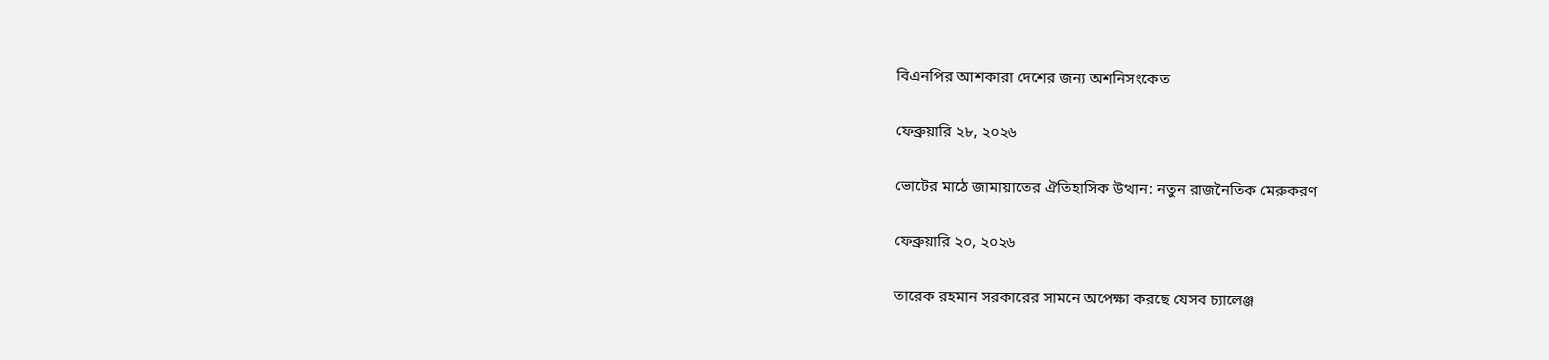বিএনপির আশকারা দেশের জন্য অশনিসংকেত

ফেব্রুয়ারি ২৮, ২০২৬

ভোটের মাঠে জামায়াতের ঐতিহাসিক উত্থান: নতুন রাজনৈতিক মেরুকরণ

ফেব্রুয়ারি ২০, ২০২৬

তারেক রহমান সরকারের সামনে অপেক্ষা করছে যেসব চ্যালেঞ্জ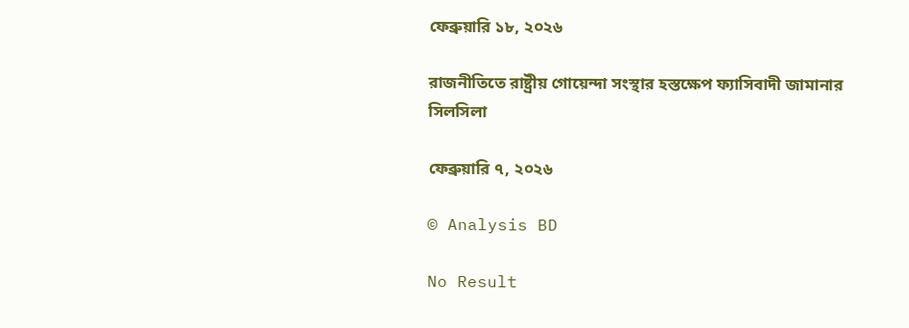ফেব্রুয়ারি ১৮, ২০২৬

রাজনীতিতে রাষ্ট্রীয় গোয়েন্দা সংস্থার হস্তক্ষেপ ফ্যাসিবাদী জামানার সিলসিলা

ফেব্রুয়ারি ৭, ২০২৬

© Analysis BD

No Result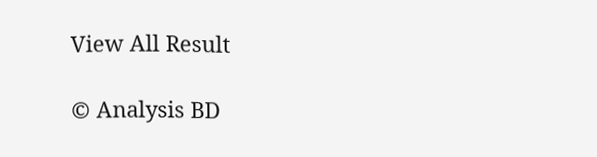View All Result

© Analysis BD